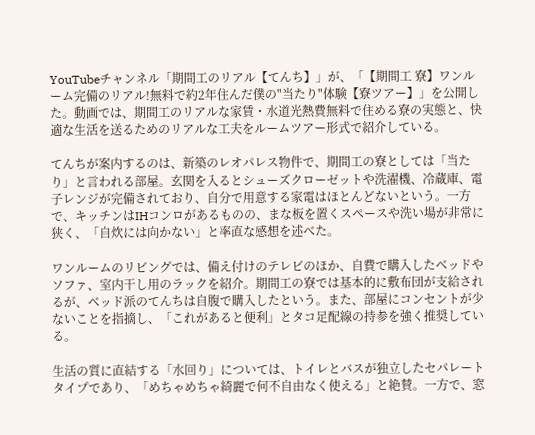YouTubeチャンネル「期間工のリアル【てんち】」が、「【期間工 寮】ワンルーム完備のリアル!無料で約2年住んだ僕の"当たり"体験【寮ツアー】」を公開した。動画では、期間工のリアルな家賃・水道光熱費無料で住める寮の実態と、快適な生活を送るためのリアルな工夫をルームツアー形式で紹介している。

てんちが案内するのは、新築のレオパレス物件で、期間工の寮としては「当たり」と言われる部屋。玄関を入るとシューズクローゼットや洗濯機、冷蔵庫、電子レンジが完備されており、自分で用意する家電はほとんどないという。一方で、キッチンはIHコンロがあるものの、まな板を置くスペースや洗い場が非常に狭く、「自炊には向かない」と率直な感想を述べた。

ワンルームのリビングでは、備え付けのテレビのほか、自費で購入したベッドやソファ、室内干し用のラックを紹介。期間工の寮では基本的に敷布団が支給されるが、ベッド派のてんちは自腹で購入したという。また、部屋にコンセントが少ないことを指摘し、「これがあると便利」とタコ足配線の持参を強く推奨している。

生活の質に直結する「水回り」については、トイレとバスが独立したセパレートタイプであり、「めちゃめちゃ綺麗で何不自由なく使える」と絶賛。一方で、窓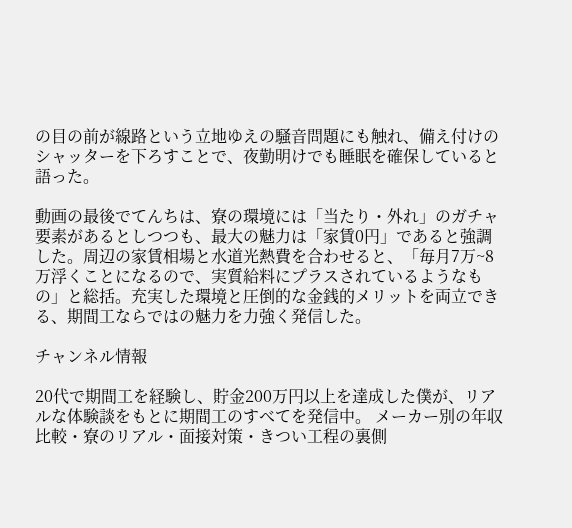の目の前が線路という立地ゆえの騒音問題にも触れ、備え付けのシャッターを下ろすことで、夜勤明けでも睡眠を確保していると語った。

動画の最後でてんちは、寮の環境には「当たり・外れ」のガチャ要素があるとしつつも、最大の魅力は「家賃0円」であると強調した。周辺の家賃相場と水道光熱費を合わせると、「毎月7万~8万浮くことになるので、実質給料にプラスされているようなもの」と総括。充実した環境と圧倒的な金銭的メリットを両立できる、期間工ならではの魅力を力強く発信した。

チャンネル情報

20代で期間工を経験し、貯金200万円以上を達成した僕が、リアルな体験談をもとに期間工のすべてを発信中。 メーカー別の年収比較・寮のリアル・面接対策・きつい工程の裏側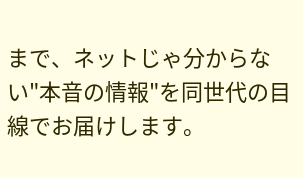まで、ネットじゃ分からない"本音の情報"を同世代の目線でお届けします。